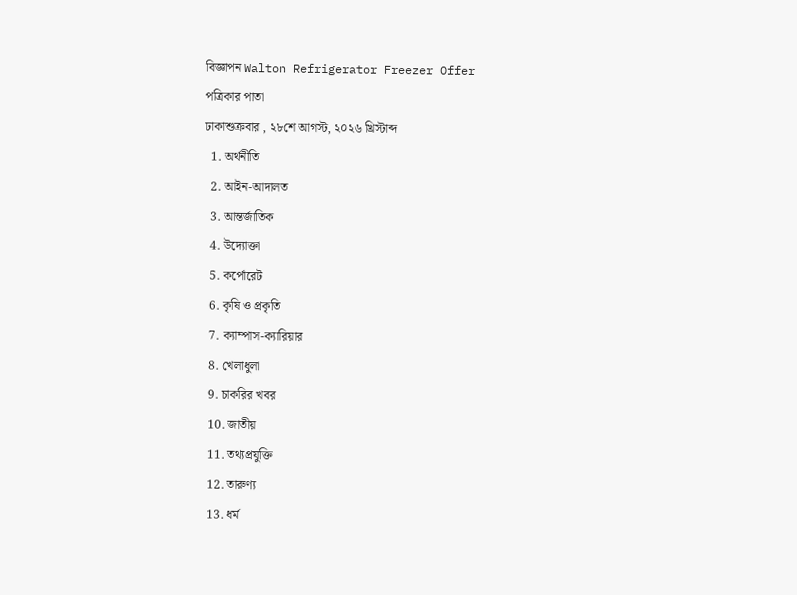বিজ্ঞাপন Walton Refrigerator Freezer Offer
পত্রিকার পাতা
ঢাকাশুক্রবার , ২৮শে আগস্ট, ২০২৬ খ্রিস্টাব্দ
  1. অর্থনীতি
  2. আইন-আদালত
  3. আন্তর্জাতিক
  4. উদ্যোক্তা
  5. কর্পোরেট
  6. কৃষি ও প্রকৃতি
  7. ক্যাম্পাস-ক্যারিয়ার
  8. খেলাধুলা
  9. চাকরির খবর
  10. জাতীয়
  11. তথ্যপ্রযুক্তি
  12. তারুণ্য
  13. ধর্ম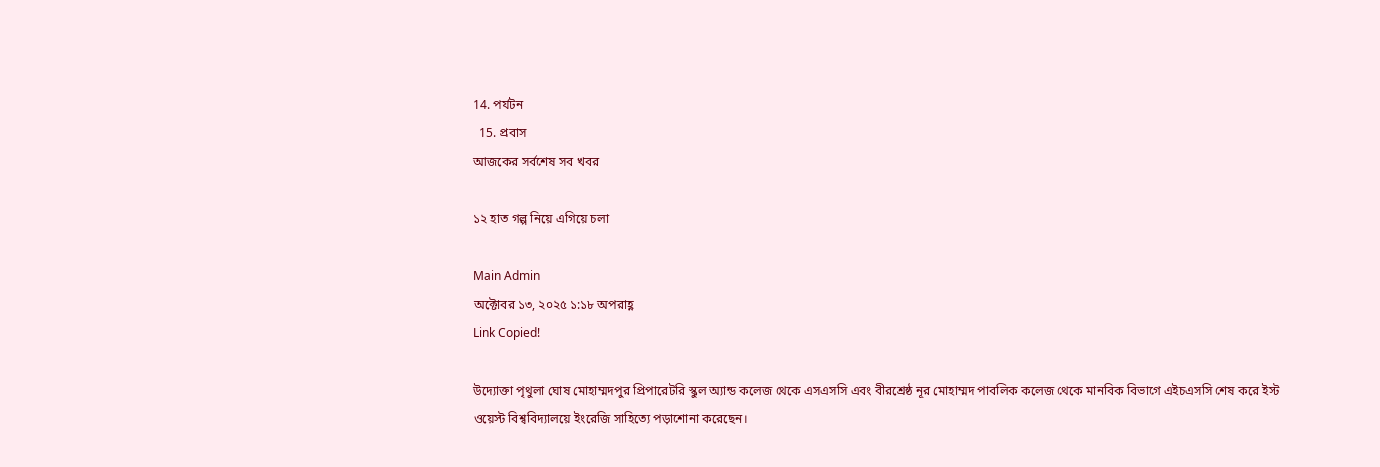14. পর্যটন
  15. প্রবাস
আজকের সর্বশেষ সব খবর

১২ হাত গল্প নিয়ে এগিয়ে চলা

Main Admin
অক্টোবর ১৩, ২০২৫ ১:১৮ অপরাহ্ণ
Link Copied!

উদ্যোক্তা পৃথুলা ঘোষ মোহাম্মদপুর প্রিপারেটরি স্কুল অ্যান্ড কলেজ থেকে এসএসসি এবং বীরশ্রেষ্ঠ নূর মোহাম্মদ পাবলিক কলেজ থেকে মানবিক বিভাগে এইচএসসি শেষ করে ইস্ট ওয়েস্ট বিশ্ববিদ্যালয়ে ইংরেজি সাহিত্যে পড়াশোনা করেছেন।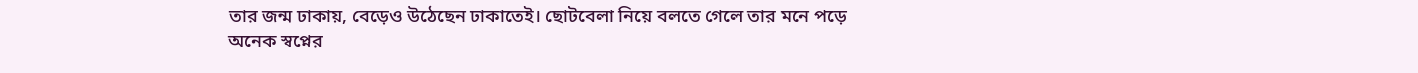তার জন্ম ঢাকায়, বেড়েও উঠেছেন ঢাকাতেই। ছোটবেলা নিয়ে বলতে গেলে তার মনে পড়ে অনেক স্বপ্নের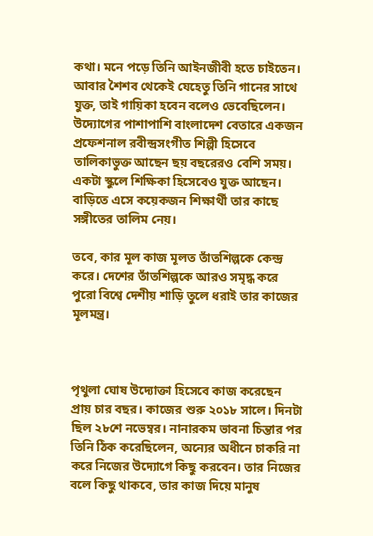কথা। মনে পড়ে তিনি আইনজীবী হতে চাইতেন। আবার শৈশব থেকেই যেহেতু তিনি গানের সাথে যুক্ত, তাই গায়িকা হবেন বলেও ভেবেছিলেন। উদ্যোগের পাশাপাশি বাংলাদেশ বেতারে একজন প্রফেশনাল রবীন্দ্রসংগীত শিল্পী হিসেবে তালিকাভুক্ত আছেন ছয় বছরেরও বেশি সময়। একটা স্কুলে শিক্ষিকা হিসেবেও যুক্ত আছেন। বাড়িতে এসে কয়েকজন শিক্ষার্থী তার কাছে সঙ্গীতের তালিম নেয়।

তবে, কার মূল কাজ মূলত তাঁতশিল্পকে কেন্দ্র করে। দেশের তাঁতশিল্পকে আরও সমৃদ্ধ করে পুরো বিশ্বে দেশীয় শাড়ি তুলে ধরাই তার কাজের মূলমন্ত্র।



পৃথুলা ঘোষ উদ্যোক্তা হিসেবে কাজ করেছেন প্রায় চার বছর। কাজের শুরু ২০১৮ সালে। দিনটা ছিল ২৮শে নভেম্বর। নানারকম ভাবনা চিন্তার পর তিনি ঠিক করেছিলেন, অন্যের অধীনে চাকরি না করে নিজের উদ্যোগে কিছু করবেন। তার নিজের বলে কিছু থাকবে, তার কাজ দিয়ে মানুষ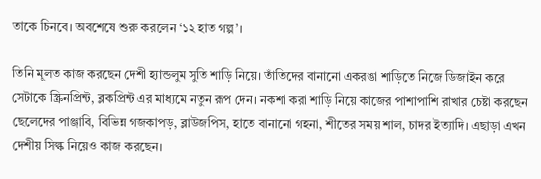তাকে চিনবে। অবশেষে শুরু করলেন ‘১২ হাত গল্প’।

তিনি মূলত কাজ করছেন দেশী হ্যান্ডলুম সুতি শাড়ি নিয়ে। তাঁতিদের বানানো একরঙা শাড়িতে নিজে ডিজাইন করে সেটাকে স্ক্রিনপ্রিন্ট, ব্লকপ্রিন্ট এর মাধ্যমে নতুন রূপ দেন। নকশা করা শাড়ি নিয়ে কাজের পাশাপাশি রাখার চেষ্টা করছেন ছেলেদের পাঞ্জাবি, বিভিন্ন গজকাপড়, ব্লাউজপিস, হাতে বানানো গহনা, শীতের সময় শাল, চাদর ইত্যাদি। এছাড়া এখন দেশীয় সিল্ক নিয়েও কাজ করছেন।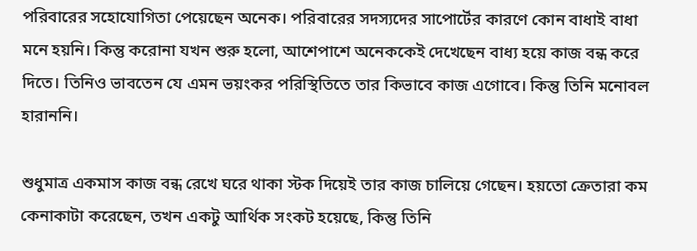পরিবারের সহোযোগিতা পেয়েছেন অনেক। পরিবারের সদস্যদের সাপোর্টের কারণে কোন বাধাই বাধা মনে হয়নি। কিন্তু করোনা যখন শুরু হলো, আশেপাশে অনেককেই দেখেছেন বাধ্য হয়ে কাজ বন্ধ করে দিতে। তিনিও ভাবতেন যে এমন ভয়ংকর পরিস্থিতিতে তার কিভাবে কাজ এগোবে। কিন্তু তিনি মনোবল হারাননি।

শুধুমাত্র একমাস কাজ বন্ধ রেখে ঘরে থাকা স্টক দিয়েই তার কাজ চালিয়ে গেছেন। হয়তো ক্রেতারা কম কেনাকাটা করেছেন, তখন একটু আর্থিক সংকট হয়েছে, কিন্তু তিনি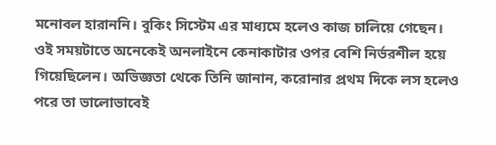মনোবল হারাননি। বুকিং সিস্টেম এর মাধ্যমে হলেও কাজ চালিয়ে গেছেন। ওই সময়টাতে অনেকেই অনলাইনে কেনাকাটার ওপর বেশি নির্ভরশীল হয়ে গিয়েছিলেন। অভিজ্ঞতা থেকে তিনি জানান, করোনার প্রথম দিকে লস হলেও পরে তা ভালোভাবেই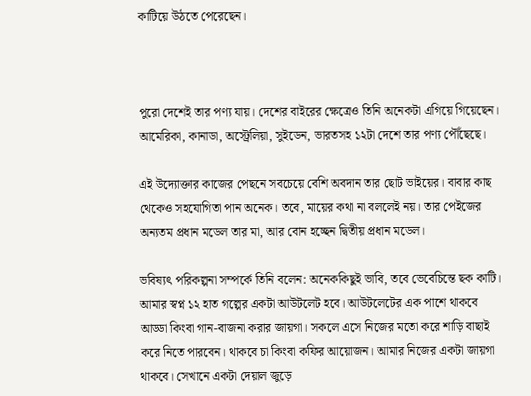কাটিয়ে উঠতে পেরেছেন।



পুরো দেশেই তার পণ্য যায়। দেশের বাইরের ক্ষেত্রেও তিনি অনেকটা এগিয়ে গিয়েছেন। আমেরিকা, কানাডা, অস্ট্রেলিয়া, সুইডেন, ভারতসহ ১২টা দেশে তার পণ্য পৌঁছেছে।

এই উদ্যোক্তার কাজের পেছনে সবচেয়ে বেশি অবদান তার ছোট ভাইয়ের। বাবার কাছ থেকেও সহযোগিতা পান অনেক। তবে, মায়ের কথা না বললেই নয়। তার পেইজের অন্যতম প্রধান মডেল তার মা, আর বোন হচ্ছেন দ্বিতীয় প্রধান মডেল।

ভবিষ্যৎ পরিকল্পনা সম্পর্কে তিনি বলেন: অনেককিছুই ভাবি, তবে ভেবেচিন্তে ছক কাটি। আমার স্বপ্ন ১২ হাত গল্পের একটা আউটলেট হবে। আউটলেটের এক পাশে থাকবে আড্ডা কিংবা গান-বাজনা করার জায়গা। সকলে এসে নিজের মতো করে শাড়ি বাছাই করে নিতে পারবেন। থাকবে চা কিংবা কফির আয়োজন। আমার নিজের একটা জায়গা থাকবে। সেখানে একটা দেয়াল জুড়ে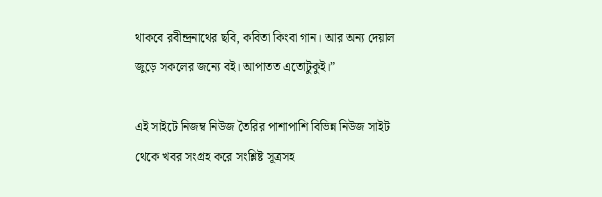থাকবে রবীন্দ্রনাথের ছবি, কবিতা কিংবা গান। আর অন্য দেয়াল জুড়ে সকলের জন্যে বই। আপাতত এতোটুকুই।”

এই সাইটে নিজম্ব নিউজ তৈরির পাশাপাশি বিভিন্ন নিউজ সাইট থেকে খবর সংগ্রহ করে সংশ্লিষ্ট সূত্রসহ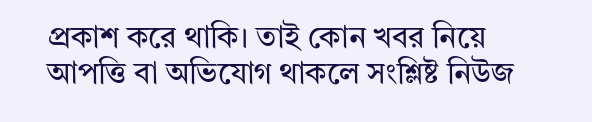প্রকাশ করে থাকি। তাই কোন খবর নিয়ে আপত্তি বা অভিযোগ থাকলে সংশ্লিষ্ট নিউজ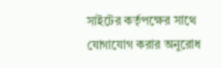সাইটের কর্তৃপক্ষের সাথে যোগাযোগ করার অনুরোধ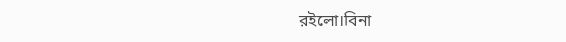রইলো।বিনা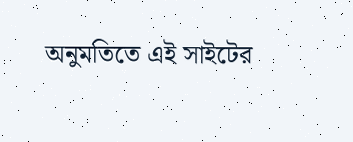অনুমতিতে এই সাইটের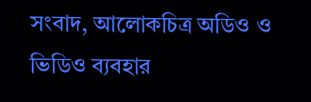সংবাদ, আলোকচিত্র অডিও ও ভিডিও ব্যবহার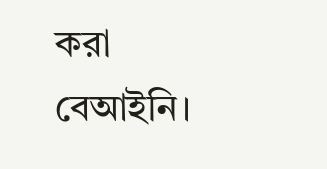করা বেআইনি।